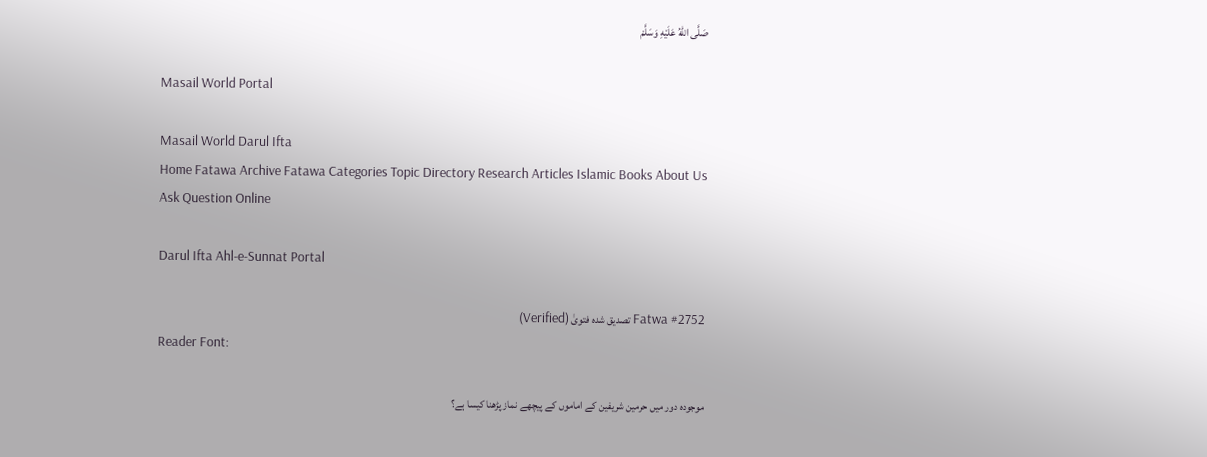صَلَّى اللّٰهُ عَلَيْهِ وَسَلَّمْ

Masail World Portal

Masail World Darul Ifta
Home Fatawa Archive Fatawa Categories Topic Directory Research Articles Islamic Books About Us
Ask Question Online

Darul Ifta Ahl-e-Sunnat Portal

Fatwa #2752 تصدیق شدہ فتویٰ (Verified)
Reader Font:

موجودہ دور میں حرمین شریفین کے اماموں کے پیچھے نماز پڑھنا کیسا ہے؟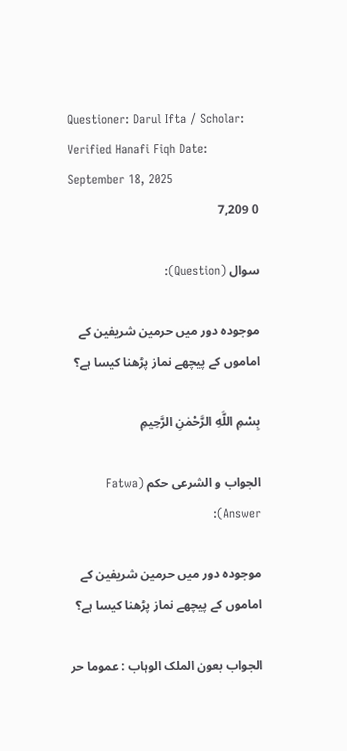Questioner: Darul Ifta / Scholar: Verified Hanafi Fiqh Date: September 18, 2025
0 7,209

سوال (Question):

موجودہ دور میں حرمین شریفین کے اماموں کے پیچھے نماز پڑھنا کیسا ہے؟

بِسْمِ اللَّهِ الرَّحْمٰنِ الرَّحِيمِ

الجواب و الشرعی حکم (Fatwa Answer):

موجودہ دور میں حرمین شریفین کے اماموں کے پیچھے نماز پڑھنا کیسا ہے؟

الجواب بعون الملک الوہاب : عموما حر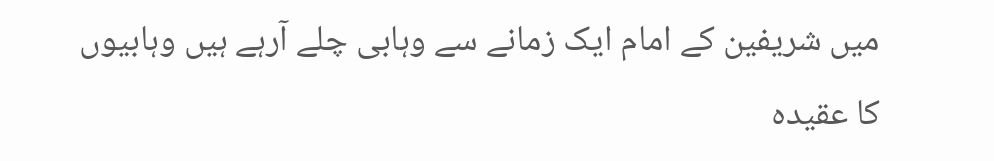میں شریفین کے امام ایک زمانے سے وہابی چلے آرہے ہیں وہابیوں کا عقیدہ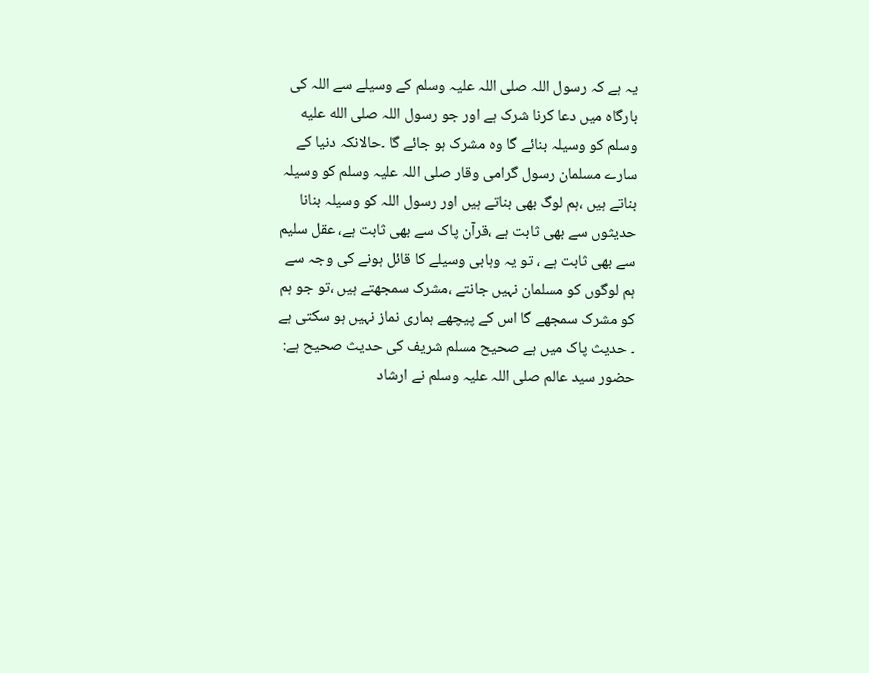یہ ہے کہ رسول اللہ صلی اللہ علیہ وسلم کے وسیلے سے اللہ کی بارگاہ میں دعا کرنا شرک ہے اور جو رسول اللہ صلى الله عليه وسلم کو وسیلہ بنائے گا وہ مشرک ہو جائے گا ۔حالانکہ دنیا کے سارے مسلمان رسول گرامی وقار صلی اللہ علیہ وسلم کو وسیلہ بناتے ہیں ،ہم لوگ بھی بناتے ہیں اور رسول اللہ کو وسیلہ بنانا حدیثوں سے بھی ثابت ہے ،قرآن پاک سے بھی ثابت ہے، عقل سلیم سے بھی ثابت ہے ، تو یہ وہابی وسیلے کا قائل ہونے کی وجہ سے ہم لوگوں کو مسلمان نہیں جانتے ،مشرک سمجھتے ہیں ،تو جو ہم کو مشرک سمجھے گا اس کے پیچھے ہماری نماز نہیں ہو سکتی ہے ۔ حدیث پاک میں ہے صحیح مسلم شریف کی حدیث صحیح ہے: حضور سید عالم صلی اللہ علیہ وسلم نے ارشاد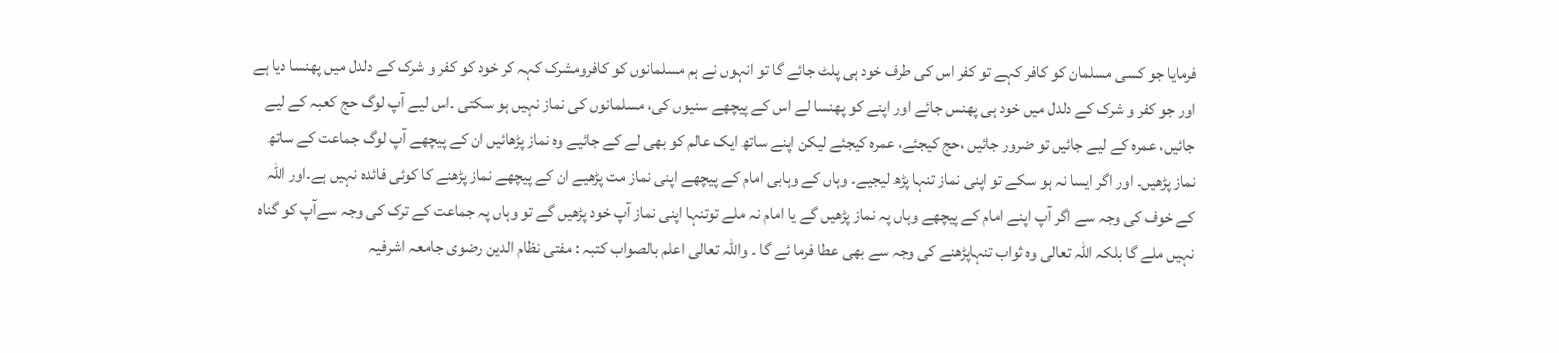فرمایا جو کسی مسلمان کو کافر کہے تو کفر اس کی طرف خود ہی پلٹ جائے گا تو انہوں نے ہم مسلمانوں کو کافرومشرک کہہ کر خود کو کفر و شرک کے دلدل میں پھنسا دیا ہے اور جو کفر و شرک کے دلدل میں خود ہی پھنس جائے اور اپنے کو پھنسا لے اس کے پیچھے سنیوں کی، مسلمانوں کی نماز نہیں ہو سکتی ۔اس لیے آپ لوگ حج کعبہ کے لیے جائیں، عمرہ کے لیے جائیں تو ضرور جائیں ،حج کیجئے، عمرہ کیجئے لیکن اپنے ساتھ ایک عالم کو بھی لے کے جائیے وہ نماز پڑھائیں ان کے پیچھے آپ لوگ جماعت کے ساتھ نماز پڑھیں۔ اور اگر ایسا نہ ہو سکے تو اپنی نماز تنہا پڑھ لیجیے۔ وہاں کے وہابی امام کے پیچھے اپنی نماز مت پڑھیے ان کے پیچھے نماز پڑھنے کا کوئی فائدہ نہیں ہے۔اور اللہ کے خوف کی وجہ سے اگر آپ اپنے امام کے پیچھے وہاں پہ نماز پڑھیں گے یا امام نہ ملے توتنہا اپنی نماز آپ خود پڑھیں گے تو وہاں پہ جماعت کے ترک کی وجہ سےآپ کو گناہ نہیں ملے گا بلکہ اللہ تعالی وہ ثواب تنہاپڑھنے کی وجہ سے بھی عطا فرما ئے گا ۔ واللہ تعالی اعلم بالصواب کتبہ : مفتی نظام الدین رضوی جامعہ اشرفیہ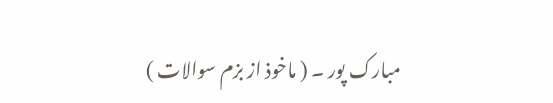مبارک پور ۔ ( ماخوذ از بزم سوالات )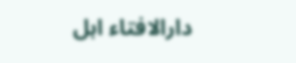دارالافتاء اہل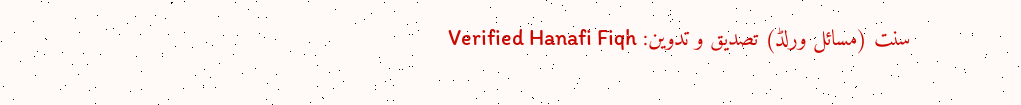سنت (مسائل ورلڈ) تصدیق و تدوین: Verified Hanafi Fiqh